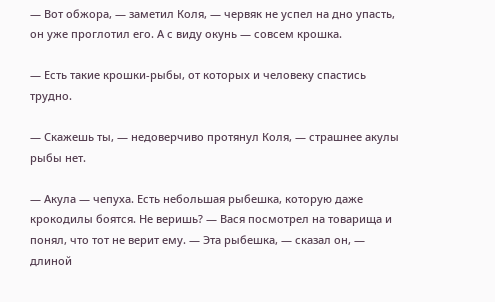— Вот обжора, — заметил Коля, — червяк не успел на дно упасть, он уже проглотил его. А с виду окунь — совсем крошка.

— Есть такие крошки-рыбы, от которых и человеку спастись трудно.

— Скажешь ты, — недоверчиво протянул Коля, — страшнее акулы рыбы нет.

— Акула — чепуха. Есть небольшая рыбешка, которую даже крокодилы боятся. Не веришь? — Вася посмотрел на товарища и понял, что тот не верит ему. — Эта рыбешка, — сказал он, — длиной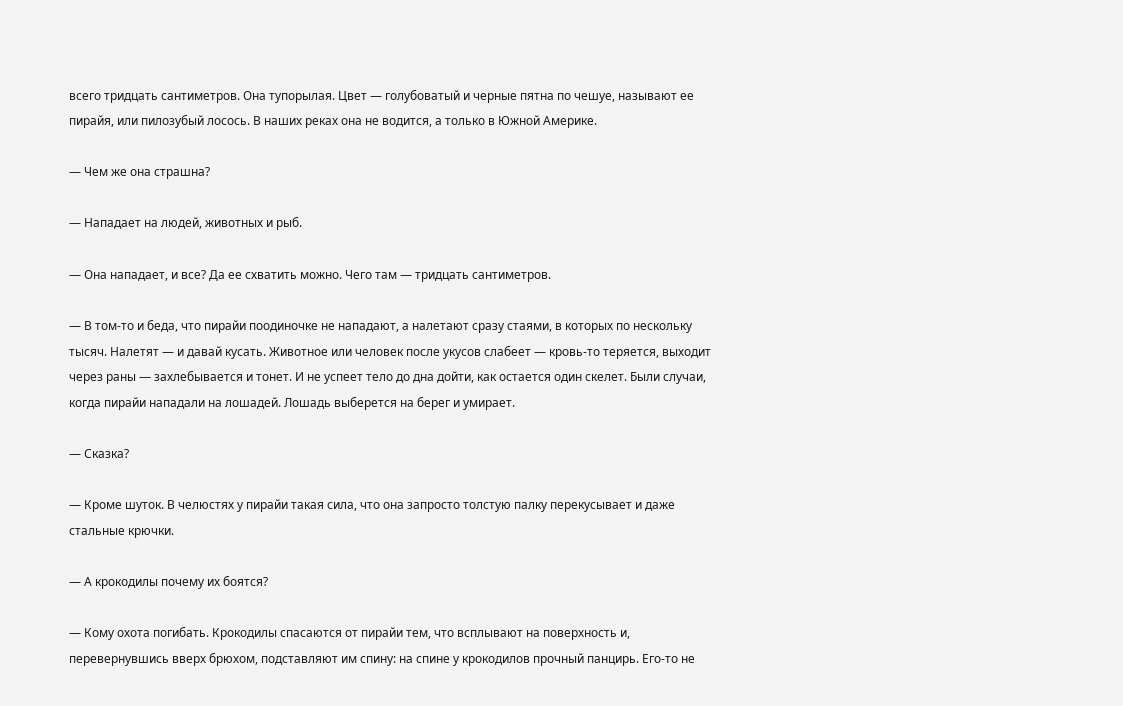всего тридцать сантиметров. Она тупорылая. Цвет — голубоватый и черные пятна по чешуе, называют ее пирайя, или пилозубый лосось. В наших реках она не водится, а только в Южной Америке.

— Чем же она страшна?

— Нападает на людей, животных и рыб.

— Она нападает, и все? Да ее схватить можно. Чего там — тридцать сантиметров.

— В том-то и беда, что пирайи поодиночке не нападают, а налетают сразу стаями, в которых по нескольку тысяч. Налетят — и давай кусать. Животное или человек после укусов слабеет — кровь-то теряется, выходит через раны — захлебывается и тонет. И не успеет тело до дна дойти, как остается один скелет. Были случаи, когда пирайи нападали на лошадей. Лошадь выберется на берег и умирает.

— Сказка?

— Кроме шуток. В челюстях у пирайи такая сила, что она запросто толстую палку перекусывает и даже стальные крючки.

— А крокодилы почему их боятся?

— Кому охота погибать. Крокодилы спасаются от пирайи тем, что всплывают на поверхность и, перевернувшись вверх брюхом, подставляют им спину: на спине у крокодилов прочный панцирь. Его-то не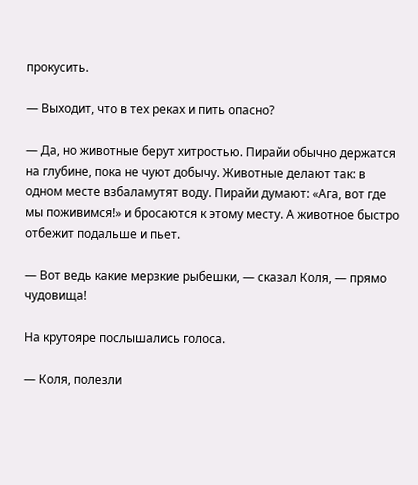прокусить.

— Выходит, что в тех реках и пить опасно?

— Да, но животные берут хитростью. Пирайи обычно держатся на глубине, пока не чуют добычу. Животные делают так: в одном месте взбаламутят воду. Пирайи думают: «Ага, вот где мы поживимся!» и бросаются к этому месту. А животное быстро отбежит подальше и пьет.

— Вот ведь какие мерзкие рыбешки, — сказал Коля, — прямо чудовища!

На крутояре послышались голоса.

— Коля, полезли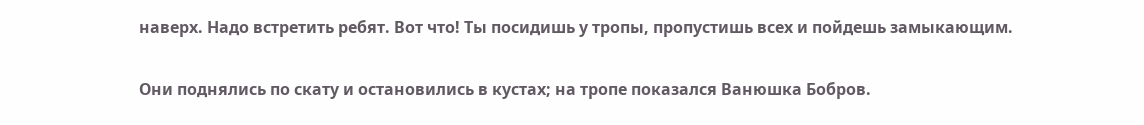наверх. Надо встретить ребят. Вот что! Ты посидишь у тропы, пропустишь всех и пойдешь замыкающим.

Они поднялись по скату и остановились в кустах; на тропе показался Ванюшка Бобров.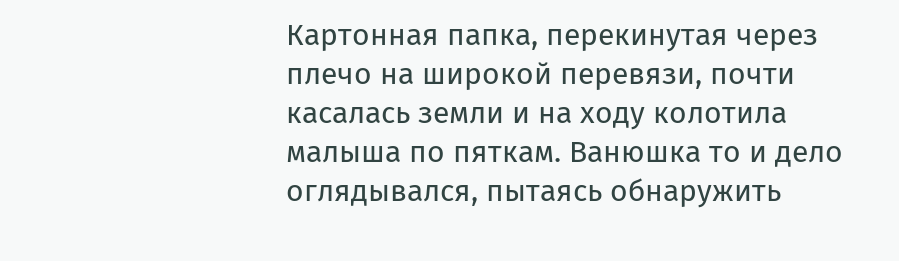Картонная папка, перекинутая через плечо на широкой перевязи, почти касалась земли и на ходу колотила малыша по пяткам. Ванюшка то и дело оглядывался, пытаясь обнаружить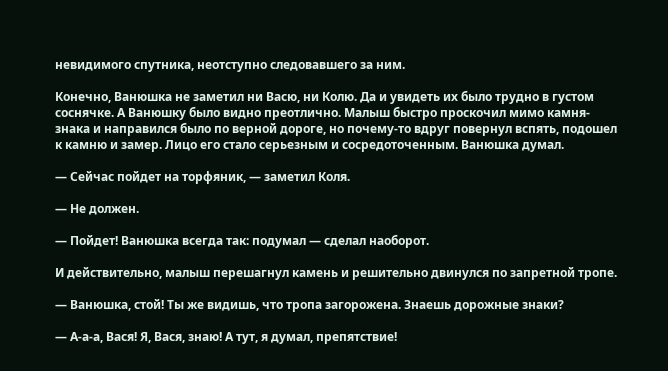невидимого спутника, неотступно следовавшего за ним.

Конечно, Ванюшка не заметил ни Васю, ни Колю. Да и увидеть их было трудно в густом соснячке. А Ванюшку было видно преотлично. Малыш быстро проскочил мимо камня-знака и направился было по верной дороге, но почему-то вдруг повернул вспять, подошел к камню и замер. Лицо его стало серьезным и сосредоточенным. Ванюшка думал.

— Сейчас пойдет на торфяник, — заметил Коля.

— Не должен.

— Пойдет! Ванюшка всегда так: подумал — сделал наоборот.

И действительно, малыш перешагнул камень и решительно двинулся по запретной тропе.

— Ванюшка, стой! Ты же видишь, что тропа загорожена. Знаешь дорожные знаки?

— А-а-а, Вася! Я, Вася, знаю! А тут, я думал, препятствие!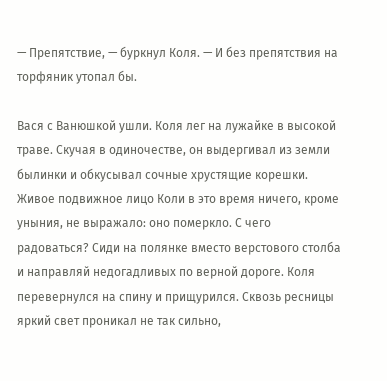— Препятствие, — буркнул Коля. — И без препятствия на торфяник утопал бы.

Вася с Ванюшкой ушли. Коля лег на лужайке в высокой траве. Скучая в одиночестве, он выдергивал из земли былинки и обкусывал сочные хрустящие корешки. Живое подвижное лицо Коли в это время ничего, кроме уныния, не выражало: оно померкло. С чего радоваться? Сиди на полянке вместо верстового столба и направляй недогадливых по верной дороге. Коля перевернулся на спину и прищурился. Сквозь ресницы яркий свет проникал не так сильно,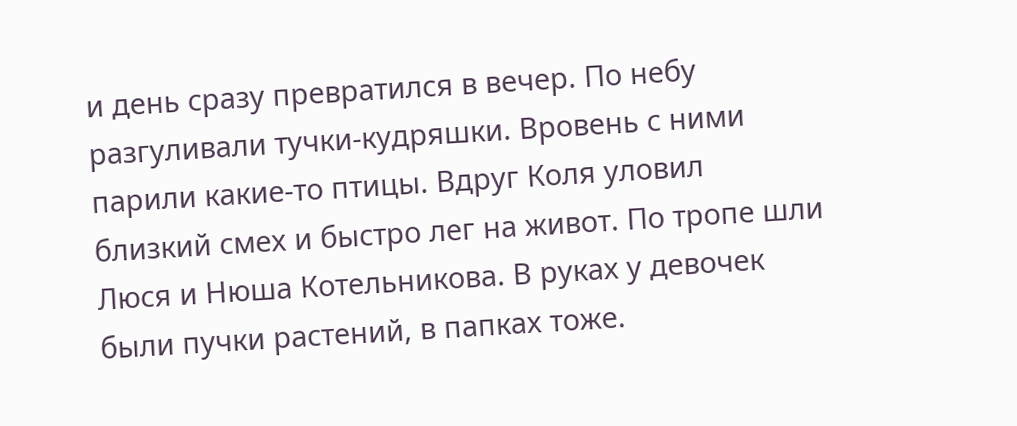и день сразу превратился в вечер. По небу разгуливали тучки-кудряшки. Вровень с ними парили какие-то птицы. Вдруг Коля уловил близкий смех и быстро лег на живот. По тропе шли Люся и Нюша Котельникова. В руках у девочек были пучки растений, в папках тоже.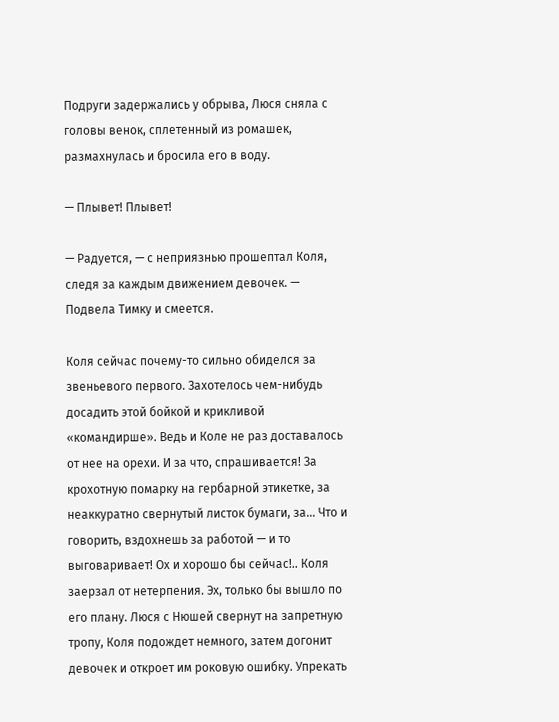Подруги задержались у обрыва, Люся сняла с головы венок, сплетенный из ромашек, размахнулась и бросила его в воду.

— Плывет! Плывет!

— Радуется, — с неприязнью прошептал Коля, следя за каждым движением девочек. — Подвела Тимку и смеется.

Коля сейчас почему-то сильно обиделся за звеньевого первого. Захотелось чем-нибудь досадить этой бойкой и крикливой «командирше». Ведь и Коле не раз доставалось от нее на орехи. И за что, спрашивается! За крохотную помарку на гербарной этикетке, за неаккуратно свернутый листок бумаги, за… Что и говорить, вздохнешь за работой — и то выговаривает! Ох и хорошо бы сейчас!.. Коля заерзал от нетерпения. Эх, только бы вышло по его плану. Люся с Нюшей свернут на запретную тропу, Коля подождет немного, затем догонит девочек и откроет им роковую ошибку. Упрекать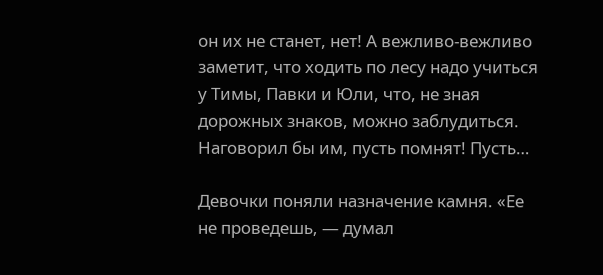он их не станет, нет! А вежливо-вежливо заметит, что ходить по лесу надо учиться у Тимы, Павки и Юли, что, не зная дорожных знаков, можно заблудиться. Наговорил бы им, пусть помнят! Пусть…

Девочки поняли назначение камня. «Ее не проведешь, — думал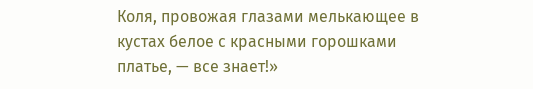Коля, провожая глазами мелькающее в кустах белое с красными горошками платье, — все знает!»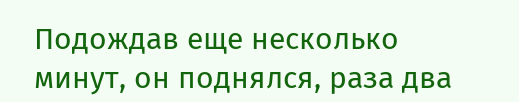Подождав еще несколько минут, он поднялся, раза два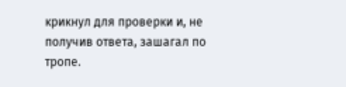крикнул для проверки и, не получив ответа, зашагал по тропе.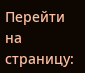Перейти на страницу: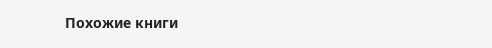Похожие книги